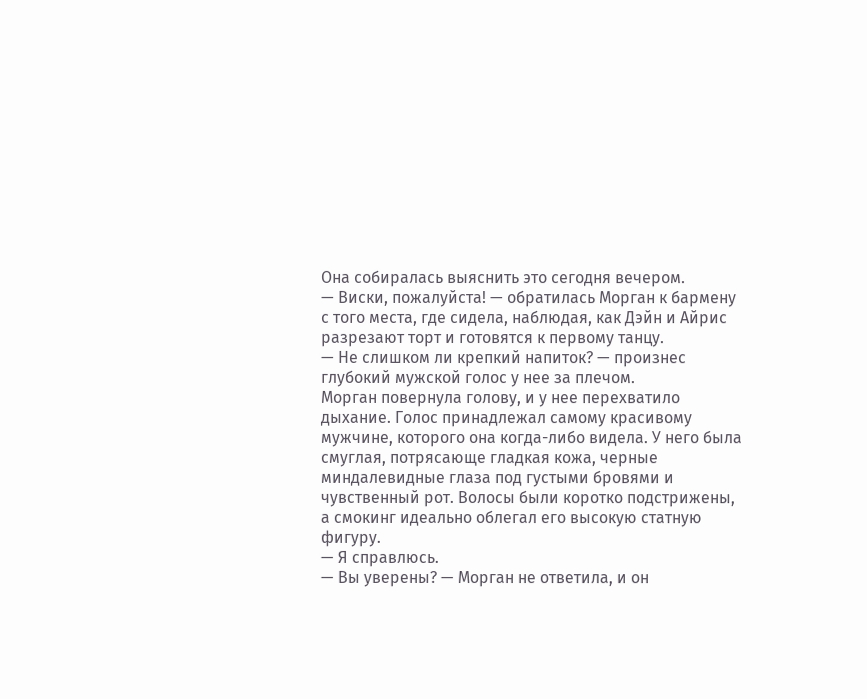Она собиралась выяснить это сегодня вечером.
— Виски, пожалуйста! — обратилась Морган к бармену с того места, где сидела, наблюдая, как Дэйн и Айрис разрезают торт и готовятся к первому танцу.
— Не слишком ли крепкий напиток? — произнес глубокий мужской голос у нее за плечом.
Морган повернула голову, и у нее перехватило дыхание. Голос принадлежал самому красивому мужчине, которого она когда-либо видела. У него была смуглая, потрясающе гладкая кожа, черные миндалевидные глаза под густыми бровями и чувственный рот. Волосы были коротко подстрижены, а смокинг идеально облегал его высокую статную фигуру.
— Я справлюсь.
— Вы уверены? — Морган не ответила, и он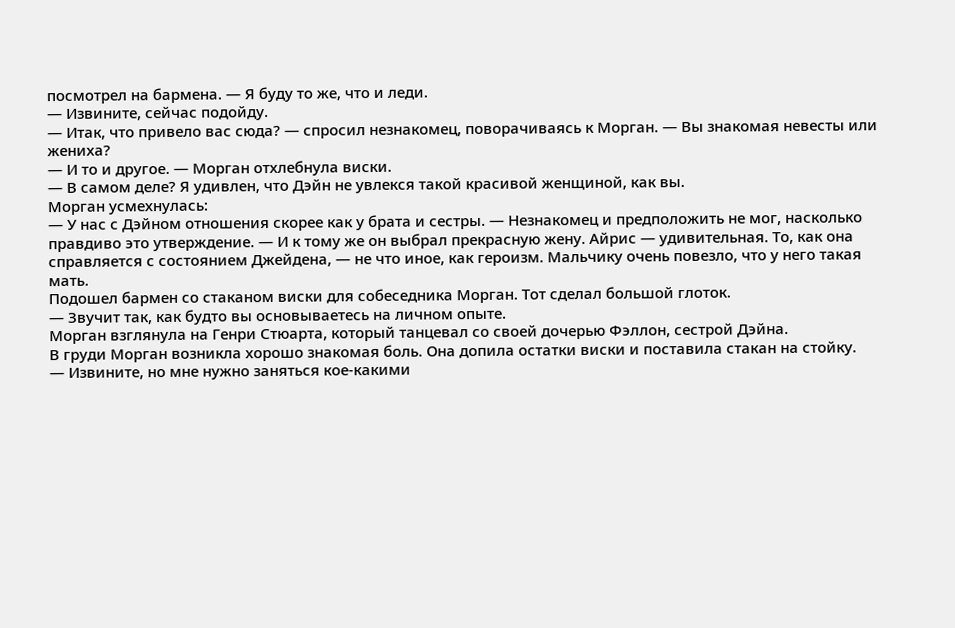посмотрел на бармена. — Я буду то же, что и леди.
— Извините, сейчас подойду.
— Итак, что привело вас сюда? — спросил незнакомец, поворачиваясь к Морган. — Вы знакомая невесты или жениха?
— И то и другое. — Морган отхлебнула виски.
— В самом деле? Я удивлен, что Дэйн не увлекся такой красивой женщиной, как вы.
Морган усмехнулась:
— У нас с Дэйном отношения скорее как у брата и сестры. — Незнакомец и предположить не мог, насколько правдиво это утверждение. — И к тому же он выбрал прекрасную жену. Айрис — удивительная. То, как она справляется с состоянием Джейдена, — не что иное, как героизм. Мальчику очень повезло, что у него такая мать.
Подошел бармен со стаканом виски для собеседника Морган. Тот сделал большой глоток.
— Звучит так, как будто вы основываетесь на личном опыте.
Морган взглянула на Генри Стюарта, который танцевал со своей дочерью Фэллон, сестрой Дэйна.
В груди Морган возникла хорошо знакомая боль. Она допила остатки виски и поставила стакан на стойку.
— Извините, но мне нужно заняться кое-какими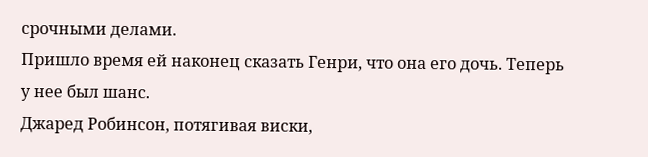срочными делами.
Пришло время ей наконец сказать Генри, что она его дочь. Теперь у нее был шанс.
Джаред Робинсон, потягивая виски,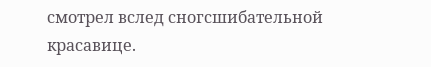смотрел вслед сногсшибательной красавице.